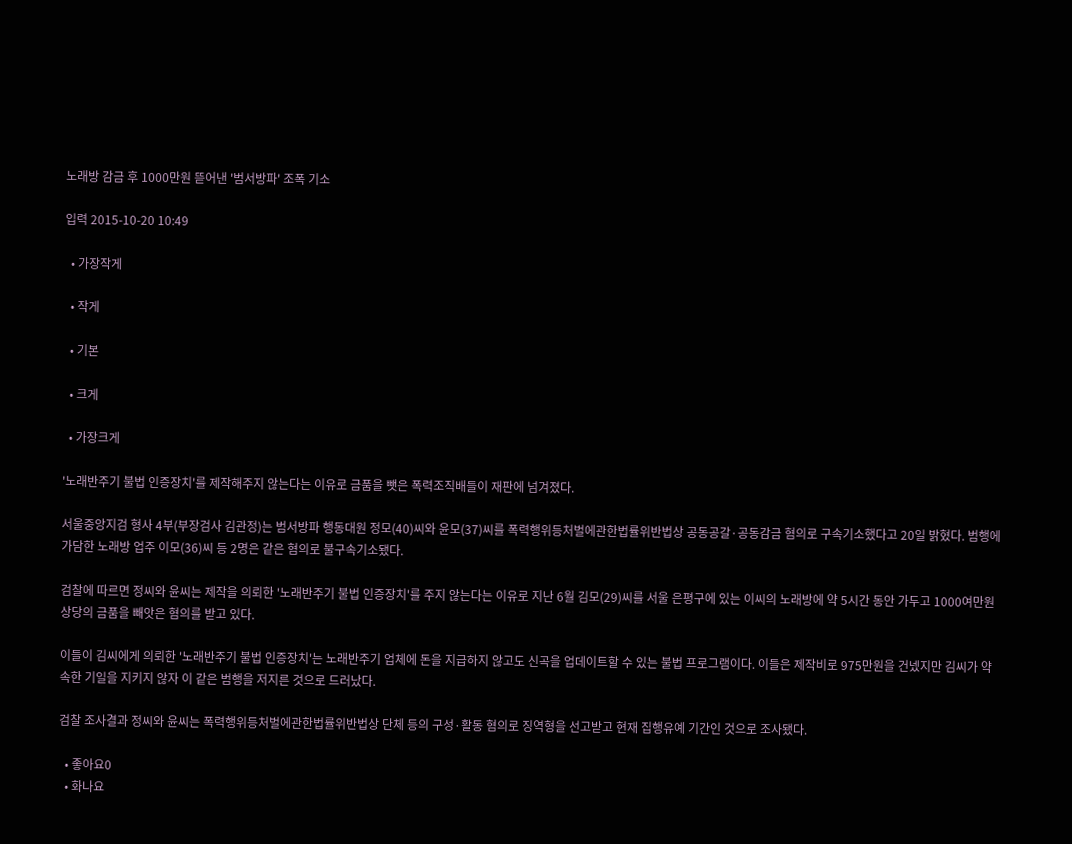노래방 감금 후 1000만원 뜯어낸 '범서방파' 조폭 기소

입력 2015-10-20 10:49

  • 가장작게

  • 작게

  • 기본

  • 크게

  • 가장크게

'노래반주기 불법 인증장치'를 제작해주지 않는다는 이유로 금품을 뺏은 폭력조직배들이 재판에 넘겨졌다.

서울중앙지검 형사 4부(부장검사 김관정)는 범서방파 행동대원 정모(40)씨와 윤모(37)씨를 폭력행위등처벌에관한법률위반법상 공동공갈·공동감금 혐의로 구속기소했다고 20일 밝혔다. 범행에 가담한 노래방 업주 이모(36)씨 등 2명은 같은 혐의로 불구속기소됐다.

검찰에 따르면 정씨와 윤씨는 제작을 의뢰한 '노래반주기 불법 인증장치'를 주지 않는다는 이유로 지난 6월 김모(29)씨를 서울 은평구에 있는 이씨의 노래방에 약 5시간 동안 가두고 1000여만원 상당의 금품을 빼앗은 혐의를 받고 있다.

이들이 김씨에게 의뢰한 '노래반주기 불법 인증장치'는 노래반주기 업체에 돈을 지급하지 않고도 신곡을 업데이트할 수 있는 불법 프로그램이다. 이들은 제작비로 975만원을 건넸지만 김씨가 약속한 기일을 지키지 않자 이 같은 범행을 저지른 것으로 드러났다.

검찰 조사결과 정씨와 윤씨는 폭력행위등처벌에관한법률위반법상 단체 등의 구성·활동 혐의로 징역형을 선고받고 현재 집행유예 기간인 것으로 조사됐다.

  • 좋아요0
  • 화나요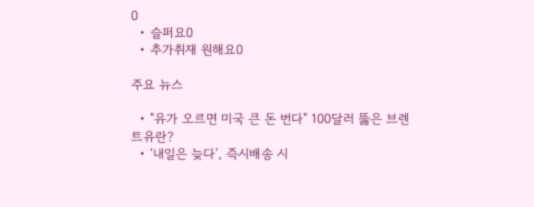0
  • 슬퍼요0
  • 추가취재 원해요0

주요 뉴스

  • "유가 오르면 미국 큰 돈 번다" 100달러 뚫은 브렌트유란?
  • ‘내일은 늦다’, 즉시배송 시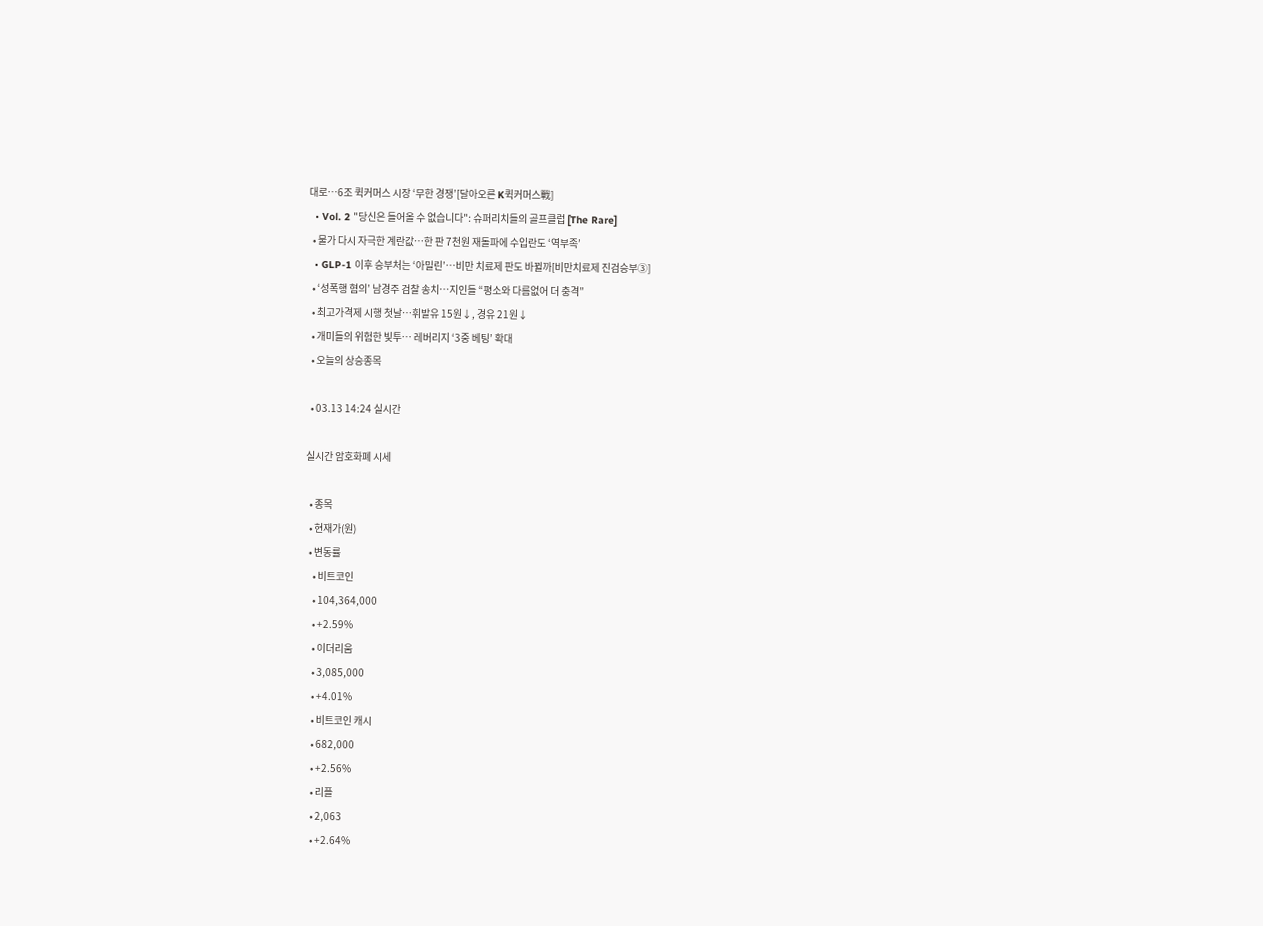대로⋯6조 퀵커머스 시장 ‘무한 경쟁’[달아오른 K퀵커머스戰]
  • Vol. 2 "당신은 들어올 수 없습니다": 슈퍼리치들의 골프클럽 [The Rare]
  • 물가 다시 자극한 계란값…한 판 7천원 재돌파에 수입란도 ‘역부족’
  • GLP-1 이후 승부처는 ‘아밀린’…비만 치료제 판도 바뀔까[비만치료제 진검승부③]
  • ‘성폭행 혐의’ 남경주 검찰 송치…지인들 “평소와 다름없어 더 충격”
  • 최고가격제 시행 첫날⋯휘발유 15원↓, 경유 21원↓
  • 개미들의 위험한 빛투⋯ 레버리지 ‘3중 베팅’ 확대
  • 오늘의 상승종목

  • 03.13 14:24 실시간

실시간 암호화폐 시세

  • 종목
  • 현재가(원)
  • 변동률
    • 비트코인
    • 104,364,000
    • +2.59%
    • 이더리움
    • 3,085,000
    • +4.01%
    • 비트코인 캐시
    • 682,000
    • +2.56%
    • 리플
    • 2,063
    • +2.64%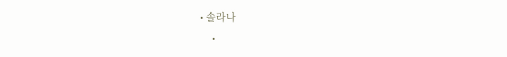• 솔라나
    •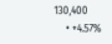130,400
    • +4.57%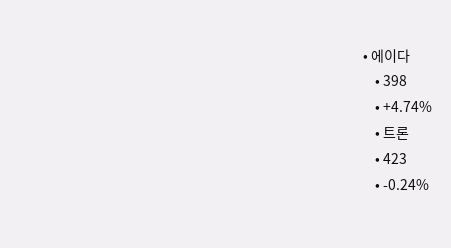• 에이다
    • 398
    • +4.74%
    • 트론
    • 423
    • -0.24%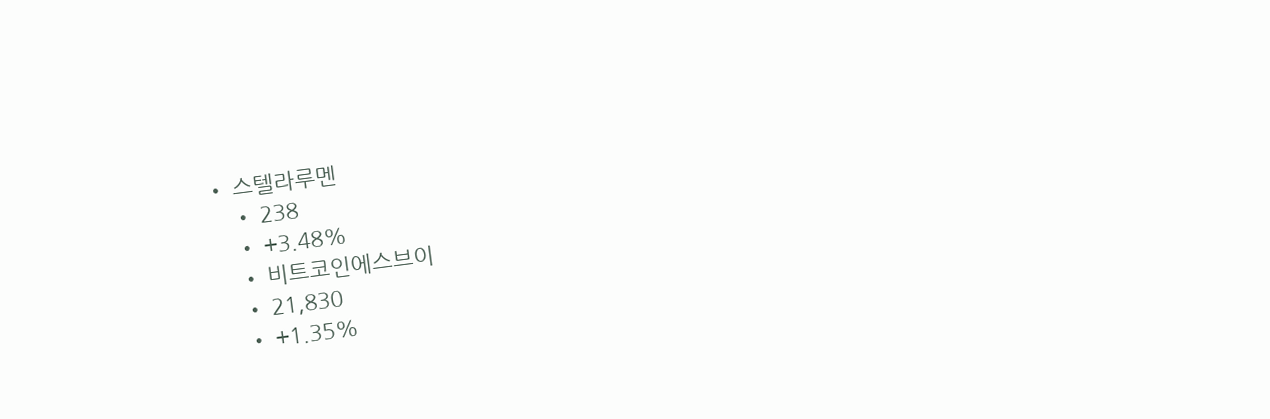• 스텔라루멘
    • 238
    • +3.48%
    • 비트코인에스브이
    • 21,830
    • +1.35%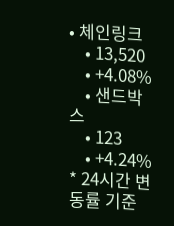• 체인링크
    • 13,520
    • +4.08%
    • 샌드박스
    • 123
    • +4.24%
* 24시간 변동률 기준